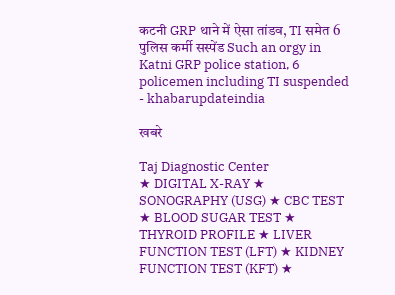कटनी GRP थाने में ऐसा तांडव, TI समेत 6 पुलिस कर्मी सस्पेंड Such an orgy in Katni GRP police station, 6 policemen including TI suspended - khabarupdateindia

खबरे

Taj Diagnostic Center
★ DIGITAL X-RAY ★ SONOGRAPHY (USG) ★ CBC TEST ★ BLOOD SUGAR TEST ★ THYROID PROFILE ★ LIVER FUNCTION TEST (LFT) ★ KIDNEY FUNCTION TEST (KFT) ★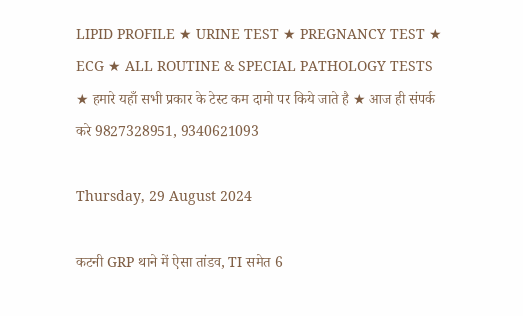LIPID PROFILE ★ URINE TEST ★ PREGNANCY TEST ★ ECG ★ ALL ROUTINE & SPECIAL PATHOLOGY TESTS ★ हमारे यहाँ सभी प्रकार के टेस्ट कम दामो पर किये जाते है ★ आज ही संपर्क करे 9827328951, 9340621093

Thursday, 29 August 2024

कटनी GRP थाने में ऐसा तांडव, TI समेत 6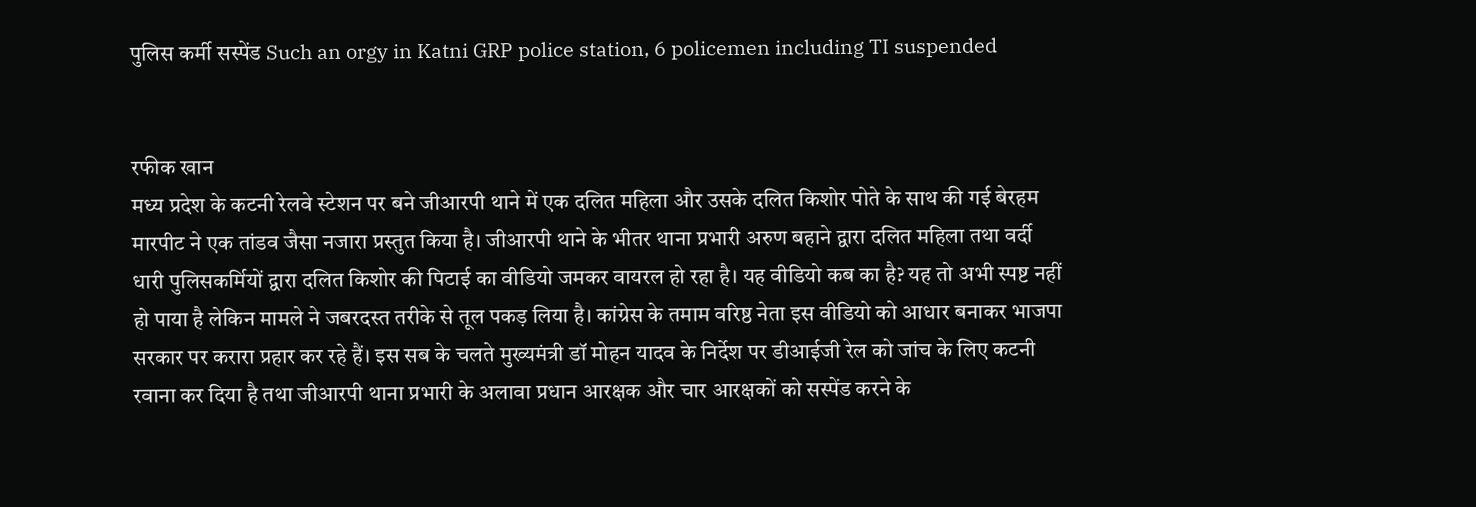पुलिस कर्मी सस्पेंड Such an orgy in Katni GRP police station, 6 policemen including TI suspended


रफीक खान
मध्य प्रदेश के कटनी रेलवे स्टेशन पर बने जीआरपी थाने में एक दलित महिला और उसके दलित किशोर पोते के साथ की गई बेरहम मारपीट ने एक तांडव जैसा नजारा प्रस्तुत किया है। जीआरपी थाने के भीतर थाना प्रभारी अरुण बहाने द्वारा दलित महिला तथा वर्दी धारी पुलिसकर्मियों द्वारा दलित किशोर की पिटाई का वीडियो जमकर वायरल हो रहा है। यह वीडियो कब का है? यह तो अभी स्पष्ट नहीं हो पाया है लेकिन मामले ने जबरदस्त तरीके से तूल पकड़ लिया है। कांग्रेस के तमाम वरिष्ठ नेता इस वीडियो को आधार बनाकर भाजपा सरकार पर करारा प्रहार कर रहे हैं। इस सब के चलते मुख्यमंत्री डॉ मोहन यादव के निर्देश पर डीआईजी रेल को जांच के लिए कटनी रवाना कर दिया है तथा जीआरपी थाना प्रभारी के अलावा प्रधान आरक्षक और चार आरक्षकों को सस्पेंड करने के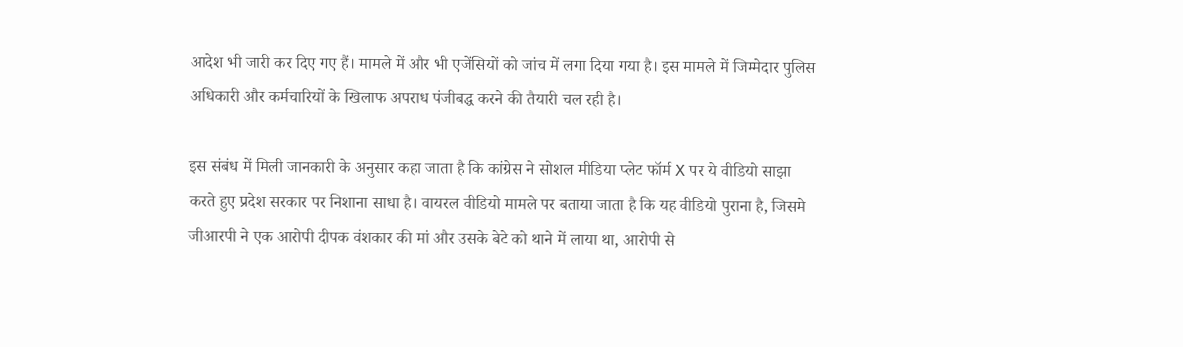आदेश भी जारी कर दिए गए हैं। मामले में और भी एजेंसियों को जांच में लगा दिया गया है। इस मामले में जिम्मेदार पुलिस अधिकारी और कर्मचारियों के खिलाफ अपराध पंजीबद्ध करने की तैयारी चल रही है।

इस संबंध में मिली जानकारी के अनुसार कहा जाता है कि कांग्रेस ने सोशल मीडिया प्लेट फॉर्म X पर ये वीडियो साझा करते हुए प्रदेश सरकार पर निशाना साधा है। वायरल वीडियो मामले पर बताया जाता है कि यह वीडियो पुराना है, जिसमे जीआरपी ने एक आरोपी दीपक वंशकार की मां और उसके बेटे को थाने में लाया था, आरोपी से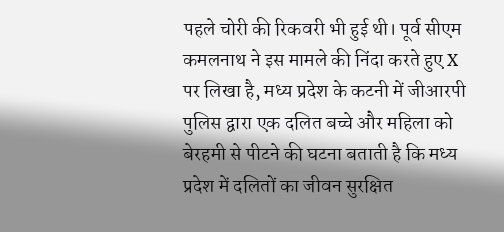पहले चोरी की रिकवरी भी हुई थी। पूर्व सीएम कमलनाथ ने इस मामले की निंदा करते हुए X पर लिखा है, मध्य प्रदेश के कटनी में जीआरपी पुलिस द्वारा एक दलित बच्चे और महिला को बेरहमी से पीटने की घटना बताती है कि मध्य प्रदेश में दलितों का जीवन सुरक्षित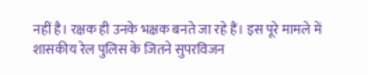नहीं है। रक्षक ही उनके भक्षक बनते जा रहे हैं। इस पूरे मामले में शासकीय रेल पुलिस के जितने सुपरविजन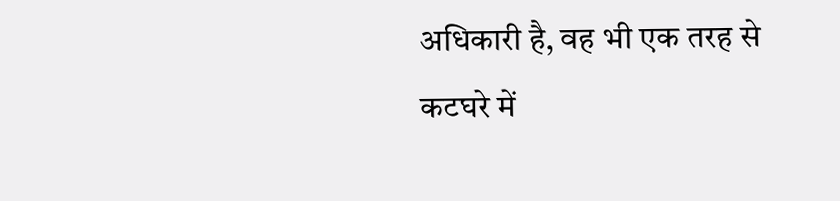अधिकारी है, वह भी एक तरह से कटघरे में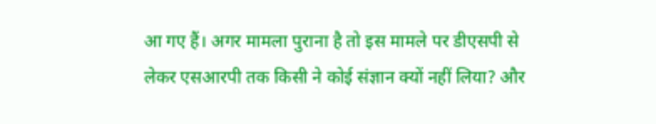आ गए हैं। अगर मामला पुराना है तो इस मामले पर डीएसपी से लेकर एसआरपी तक किसी ने कोई संज्ञान क्यों नहीं लिया? और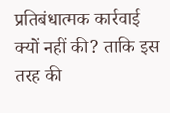प्रतिबंधात्मक कार्रवाई क्यों नहीं की? ताकि इस तरह की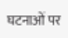घटनाओं पर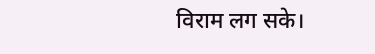विराम लग सके।